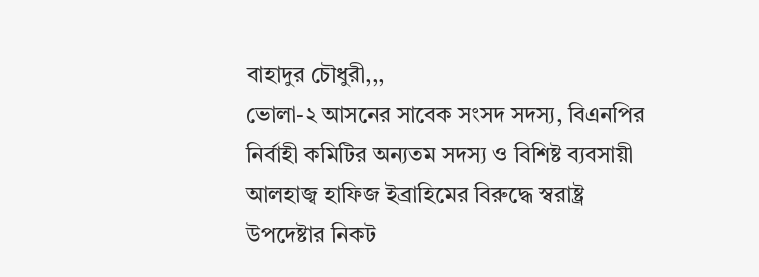বাহাদুর চৌধুরী,,,
ভোলা-২ আসনের সাবেক সংসদ সদস্য, বিএনপির নির্বাহী কমিটির অন্যতম সদস্য ও বিশিষ্ট ব্যবসায়ী আলহাজ্ব হাফিজ ইব্রাহিমের বিরুদ্ধে স্বরাষ্ট্র উপদেষ্টার নিকট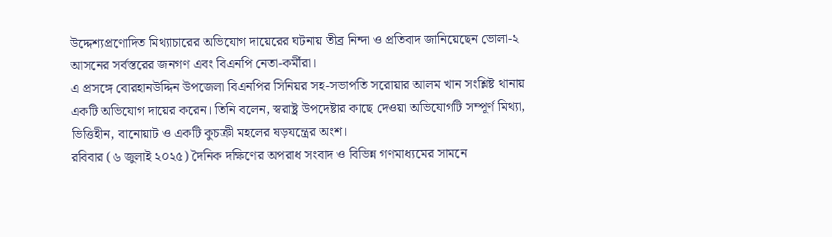উদ্দেশ্যপ্রণোদিত মিথ্যাচারের অভিযোগ দায়েরের ঘটনায় তীব্র নিন্দা ও প্রতিবাদ জানিয়েছেন ভোলা-২ আসনের সর্বস্তরের জনগণ এবং বিএনপি নেতা-কর্মীরা।
এ প্রসঙ্গে বোরহানউদ্দিন উপজেলা বিএনপির সিনিয়র সহ-সভাপতি সরোয়ার আলম খান সংশ্লিষ্ট থানায় একটি অভিযোগ দায়ের করেন। তিনি বলেন, স্বরাষ্ট্র উপদেষ্টার কাছে দেওয়া অভিযোগটি সম্পূর্ণ মিথ্যা, ভিত্তিহীন, বানোয়াট ও একটি কুচক্রী মহলের ষড়যন্ত্রের অংশ।
রবিবার (৬ জুলাই ২০২৫) দৈনিক দক্ষিণের অপরাধ সংবাদ ও বিভিন্ন গণমাধ্যমের সামনে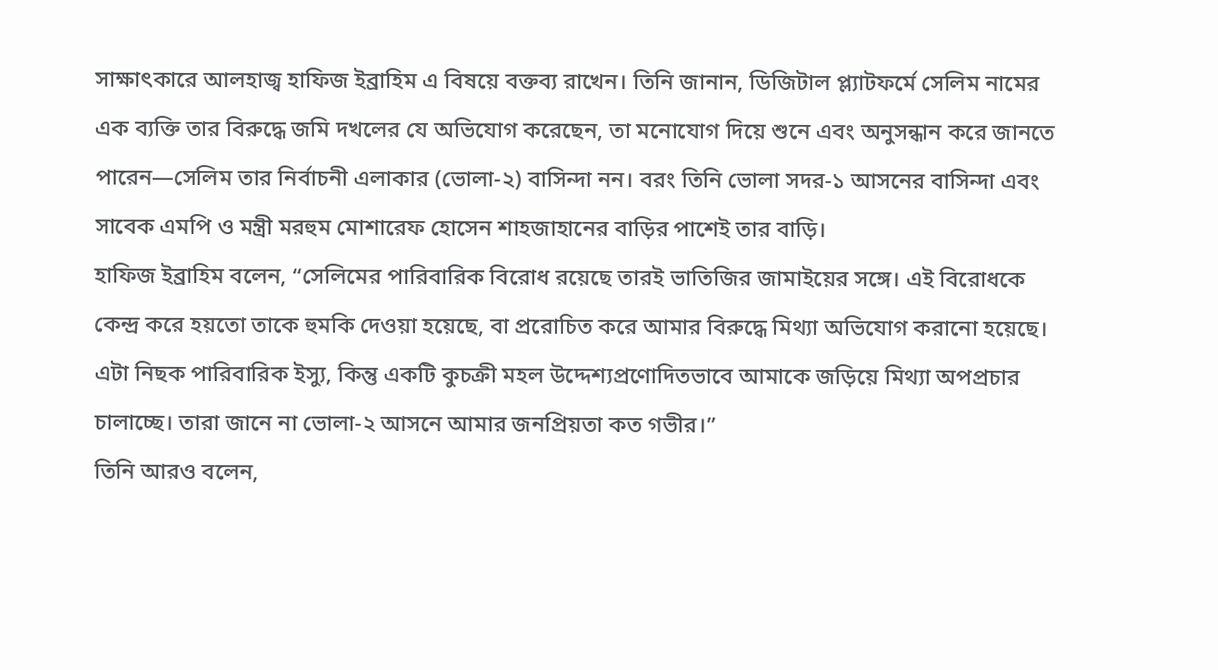সাক্ষাৎকারে আলহাজ্ব হাফিজ ইব্রাহিম এ বিষয়ে বক্তব্য রাখেন। তিনি জানান, ডিজিটাল প্ল্যাটফর্মে সেলিম নামের এক ব্যক্তি তার বিরুদ্ধে জমি দখলের যে অভিযোগ করেছেন, তা মনোযোগ দিয়ে শুনে এবং অনুসন্ধান করে জানতে পারেন—সেলিম তার নির্বাচনী এলাকার (ভোলা-২) বাসিন্দা নন। বরং তিনি ভোলা সদর-১ আসনের বাসিন্দা এবং সাবেক এমপি ও মন্ত্রী মরহুম মোশারেফ হোসেন শাহজাহানের বাড়ির পাশেই তার বাড়ি।
হাফিজ ইব্রাহিম বলেন, “সেলিমের পারিবারিক বিরোধ রয়েছে তারই ভাতিজির জামাইয়ের সঙ্গে। এই বিরোধকে কেন্দ্র করে হয়তো তাকে হুমকি দেওয়া হয়েছে, বা প্ররোচিত করে আমার বিরুদ্ধে মিথ্যা অভিযোগ করানো হয়েছে। এটা নিছক পারিবারিক ইস্যু, কিন্তু একটি কুচক্রী মহল উদ্দেশ্যপ্রণোদিতভাবে আমাকে জড়িয়ে মিথ্যা অপপ্রচার চালাচ্ছে। তারা জানে না ভোলা-২ আসনে আমার জনপ্রিয়তা কত গভীর।”
তিনি আরও বলেন,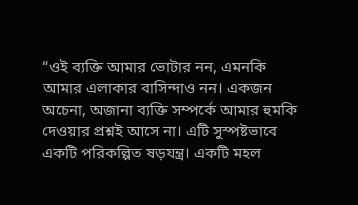“ওই ব্যক্তি আমার ভোটার নন, এমনকি আমার এলাকার বাসিন্দাও নন। একজন অচেনা, অজানা ব্যক্তি সম্পর্কে আমার হুমকি দেওয়ার প্রশ্নই আসে না। এটি সুস্পষ্টভাবে একটি পরিকল্পিত ষড়যন্ত্র। একটি মহল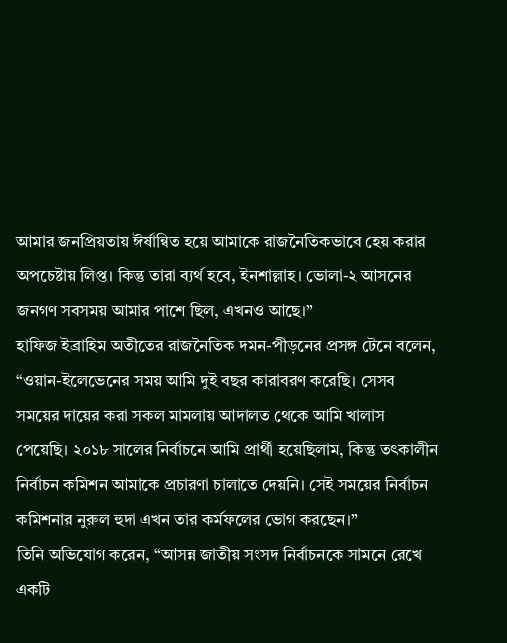আমার জনপ্রিয়তায় ঈর্ষান্বিত হয়ে আমাকে রাজনৈতিকভাবে হেয় করার অপচেষ্টায় লিপ্ত। কিন্তু তারা ব্যর্থ হবে, ইনশাল্লাহ। ভোলা-২ আসনের জনগণ সবসময় আমার পাশে ছিল, এখনও আছে।”
হাফিজ ইব্রাহিম অতীতের রাজনৈতিক দমন-পীড়নের প্রসঙ্গ টেনে বলেন, “ওয়ান-ইলেভেনের সময় আমি দুই বছর কারাবরণ করেছি। সেসব সময়ের দায়ের করা সকল মামলায় আদালত থেকে আমি খালাস পেয়েছি। ২০১৮ সালের নির্বাচনে আমি প্রার্থী হয়েছিলাম, কিন্তু তৎকালীন নির্বাচন কমিশন আমাকে প্রচারণা চালাতে দেয়নি। সেই সময়ের নির্বাচন কমিশনার নুরুল হুদা এখন তার কর্মফলের ভোগ করছেন।”
তিনি অভিযোগ করেন, “আসন্ন জাতীয় সংসদ নির্বাচনকে সামনে রেখে একটি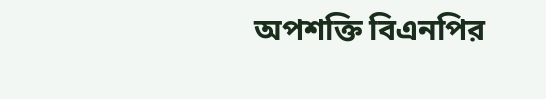অপশক্তি বিএনপির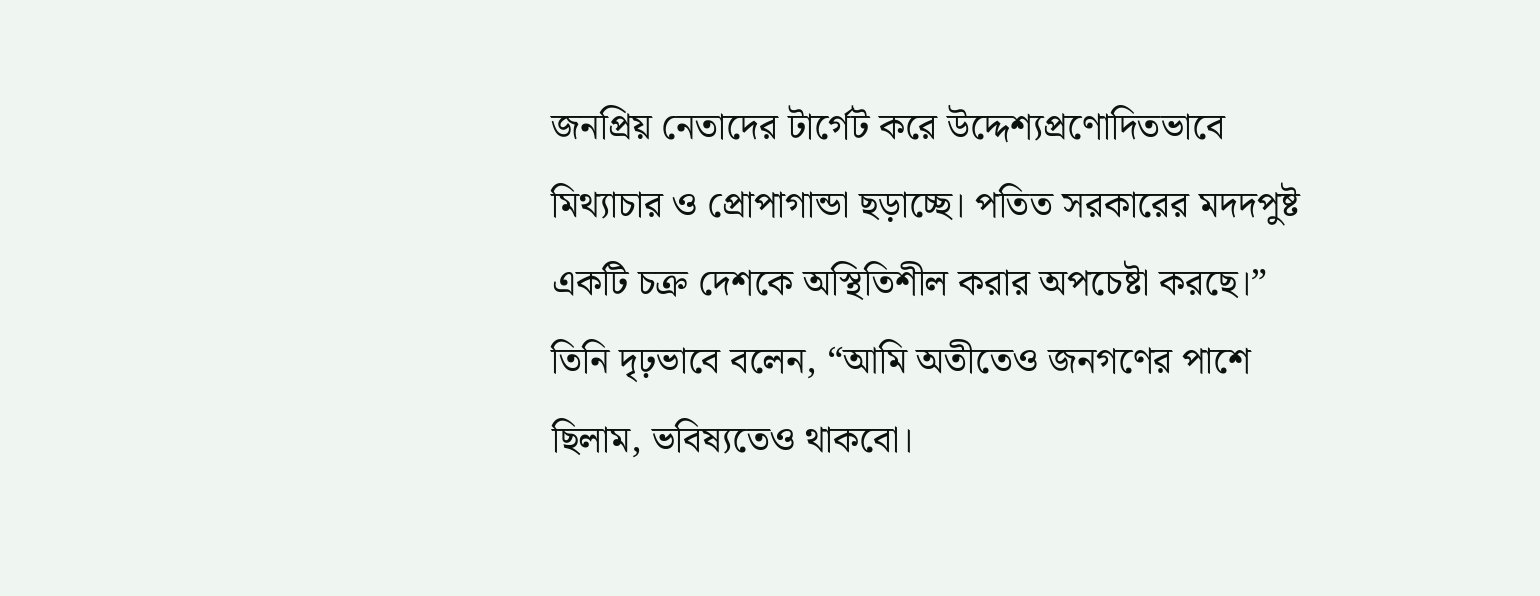জনপ্রিয় নেতাদের টার্গেট করে উদ্দেশ্যপ্রণোদিতভাবে মিথ্যাচার ও প্রোপাগান্ডা ছড়াচ্ছে। পতিত সরকারের মদদপুষ্ট একটি চক্র দেশকে অস্থিতিশীল করার অপচেষ্টা করছে।”
তিনি দৃঢ়ভাবে বলেন, “আমি অতীতেও জনগণের পাশে ছিলাম, ভবিষ্যতেও থাকবো।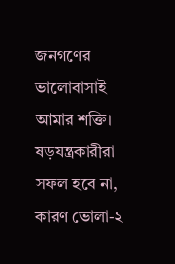জনগণের ভালোবাসাই আমার শক্তি। ষড়যন্ত্রকারীরা সফল হবে না, কারণ ভোলা-২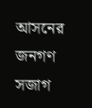আসনের জনগণ সজাগ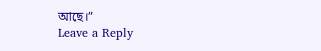আছে।”
Leave a Reply